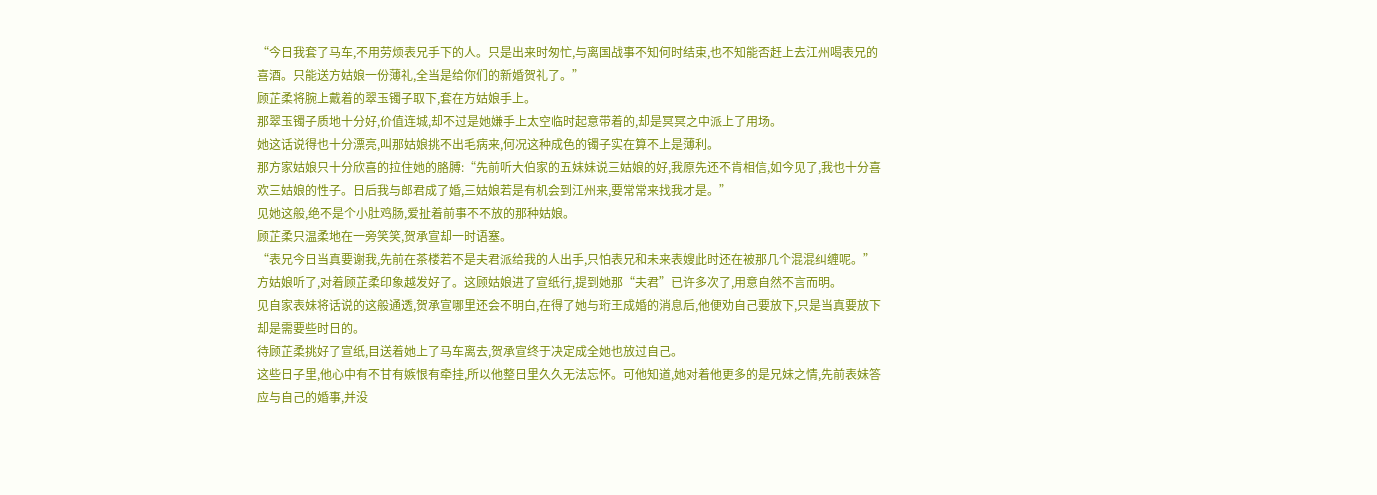“今日我套了马车,不用劳烦表兄手下的人。只是出来时匆忙,与离国战事不知何时结束,也不知能否赶上去江州喝表兄的喜酒。只能送方姑娘一份薄礼,全当是给你们的新婚贺礼了。”
顾芷柔将腕上戴着的翠玉镯子取下,套在方姑娘手上。
那翠玉镯子质地十分好,价值连城,却不过是她嫌手上太空临时起意带着的,却是冥冥之中派上了用场。
她这话说得也十分漂亮,叫那姑娘挑不出毛病来,何况这种成色的镯子实在算不上是薄利。
那方家姑娘只十分欣喜的拉住她的胳膊:“先前听大伯家的五妹妹说三姑娘的好,我原先还不肯相信,如今见了,我也十分喜欢三姑娘的性子。日后我与郎君成了婚,三姑娘若是有机会到江州来,要常常来找我才是。”
见她这般,绝不是个小肚鸡肠,爱扯着前事不不放的那种姑娘。
顾芷柔只温柔地在一旁笑笑,贺承宣却一时语塞。
“表兄今日当真要谢我,先前在茶楼若不是夫君派给我的人出手,只怕表兄和未来表嫂此时还在被那几个混混纠缠呢。”
方姑娘听了,对着顾芷柔印象越发好了。这顾姑娘进了宣纸行,提到她那“夫君”已许多次了,用意自然不言而明。
见自家表妹将话说的这般通透,贺承宣哪里还会不明白,在得了她与珩王成婚的消息后,他便劝自己要放下,只是当真要放下却是需要些时日的。
待顾芷柔挑好了宣纸,目送着她上了马车离去,贺承宣终于决定成全她也放过自己。
这些日子里,他心中有不甘有嫉恨有牵挂,所以他整日里久久无法忘怀。可他知道,她对着他更多的是兄妹之情,先前表妹答应与自己的婚事,并没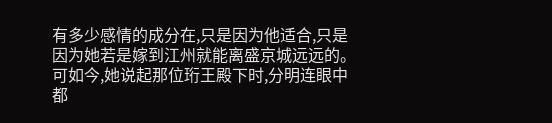有多少感情的成分在,只是因为他适合,只是因为她若是嫁到江州就能离盛京城远远的。
可如今,她说起那位珩王殿下时,分明连眼中都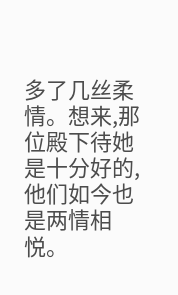多了几丝柔情。想来,那位殿下待她是十分好的,他们如今也是两情相悦。